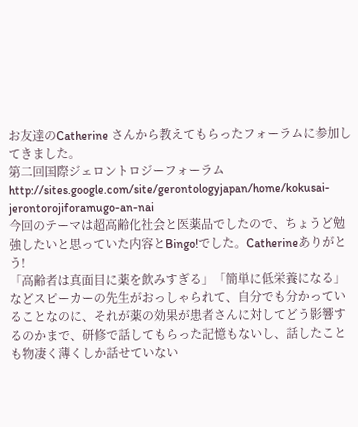お友達のCatherine さんから教えてもらったフォーラムに参加してきました。
第二回国際ジェロントロジーフォーラム
http://sites.google.com/site/gerontologyjapan/home/kokusai-jerontorojiforamugo-an-nai
今回のテーマは超高齢化社会と医薬品でしたので、ちょうど勉強したいと思っていた内容とBingo!でした。Catherineありがとう!
「高齢者は真面目に薬を飲みすぎる」「簡単に低栄養になる」などスピーカーの先生がおっしゃられて、自分でも分かっていることなのに、それが薬の効果が患者さんに対してどう影響するのかまで、研修で話してもらった記憶もないし、話したことも物凄く薄くしか話せていない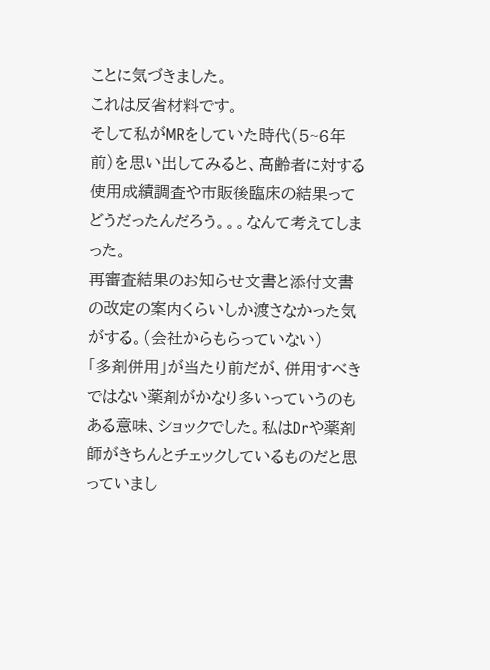ことに気づきました。
これは反省材料です。
そして私がMRをしていた時代(5~6年前)を思い出してみると、高齢者に対する使用成績調査や市販後臨床の結果ってどうだったんだろう。。。なんて考えてしまった。
再審査結果のお知らせ文書と添付文書の改定の案内くらいしか渡さなかった気がする。(会社からもらっていない)
「多剤併用」が当たり前だが、併用すべきではない薬剤がかなり多いっていうのもある意味、ショックでした。私はDrや薬剤師がきちんとチェックしているものだと思っていまし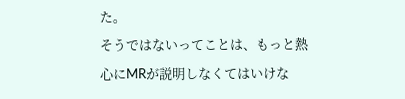た。
そうではないってことは、もっと熱心にMRが説明しなくてはいけな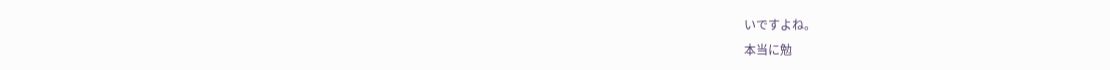いですよね。
本当に勉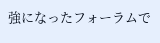強になったフォーラムで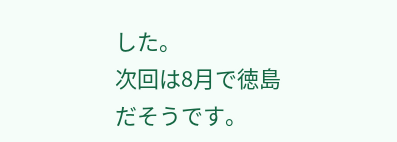した。
次回は8月で徳島だそうです。